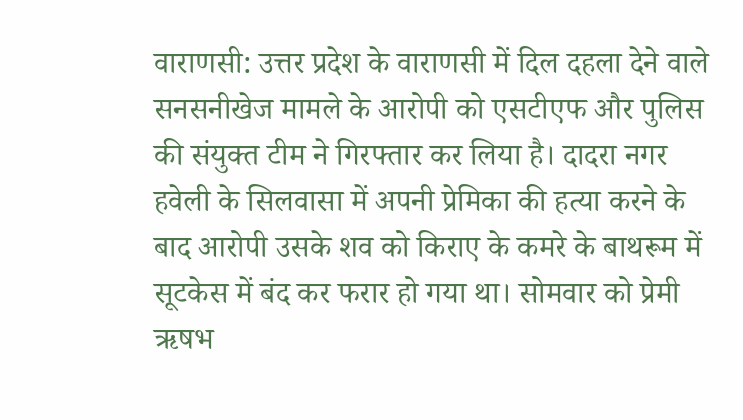वाराणसी: उत्तर प्रदेश के वाराणसी में दिल दहला देने वाले सनसनीखेज मामले के आरोपी को एसटीएफ और पुलिस की संयुक्त टीम ने गिरफ्तार कर लिया है। दादरा नगर हवेली के सिलवासा में अपनी प्रेमिका की हत्या करने के बाद आरोपी उसके शव को किराए के कमरे के बाथरूम में सूटकेस में बंद कर फरार हो गया था। सोमवार को प्रेमी ऋषभ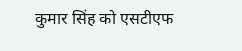कुमार सिंह को एसटीएफ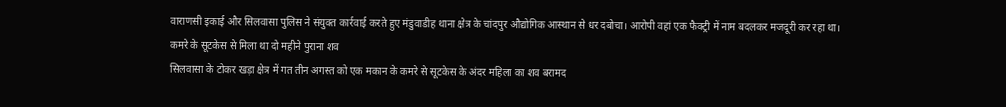वाराणसी इकाई और सिलवासा पुलिस ने संयुक्त कार्रवाई करते हुए मंडुवाडीह थाना क्षेत्र के चांदपुर औद्योगिक आस्थान से धर दबोचा। आरोपी वहां एक फैक्ट्री में नाम बदलकर मजदूरी कर रहा था।
कमरे के सूटकेस से मिला था दो महीने पुराना शव
सिलवासा के टोकर खड़ा क्षेत्र में गत तीन अगस्त को एक मकान के कमरे से सूटकेस के अंदर महिला का शव बरामद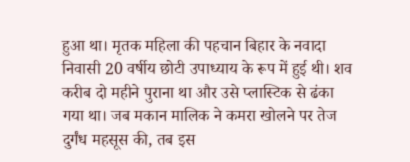हुआ था। मृतक महिला की पहचान बिहार के नवादा निवासी 20 वर्षीय छोटी उपाध्याय के रूप में हुई थी। शव करीब दो महीने पुराना था और उसे प्लास्टिक से ढंका गया था। जब मकान मालिक ने कमरा खोलने पर तेज दुर्गंध महसूस की, तब इस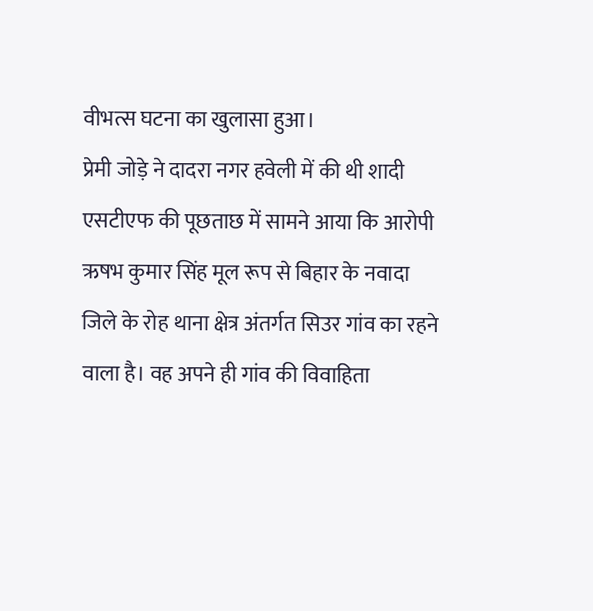वीभत्स घटना का खुलासा हुआ।
प्रेमी जोड़े ने दादरा नगर हवेली में की थी शादी
एसटीएफ की पूछताछ में सामने आया कि आरोपी ऋषभ कुमार सिंह मूल रूप से बिहार के नवादा जिले के रोह थाना क्षेत्र अंतर्गत सिउर गांव का रहने वाला है। वह अपने ही गांव की विवाहिता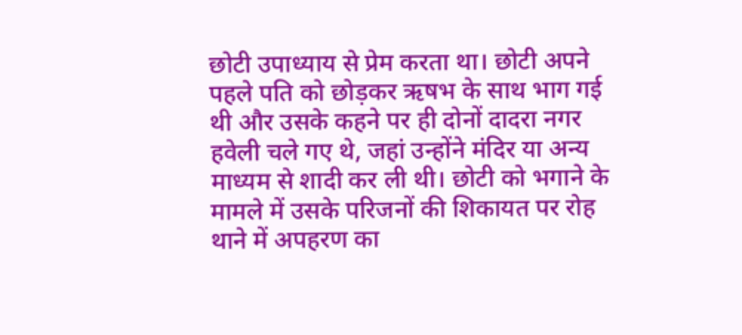छोटी उपाध्याय से प्रेम करता था। छोटी अपने पहले पति को छोड़कर ऋषभ के साथ भाग गई थी और उसके कहने पर ही दोनों दादरा नगर हवेली चले गए थे, जहां उन्होंने मंदिर या अन्य माध्यम से शादी कर ली थी। छोटी को भगाने के मामले में उसके परिजनों की शिकायत पर रोह थाने में अपहरण का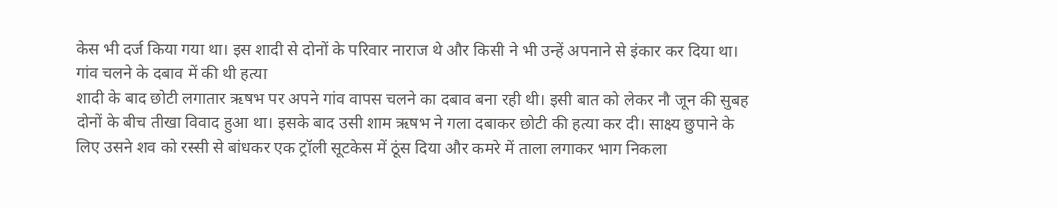केस भी दर्ज किया गया था। इस शादी से दोनों के परिवार नाराज थे और किसी ने भी उन्हें अपनाने से इंकार कर दिया था।
गांव चलने के दबाव में की थी हत्या
शादी के बाद छोटी लगातार ऋषभ पर अपने गांव वापस चलने का दबाव बना रही थी। इसी बात को लेकर नौ जून की सुबह दोनों के बीच तीखा विवाद हुआ था। इसके बाद उसी शाम ऋषभ ने गला दबाकर छोटी की हत्या कर दी। साक्ष्य छुपाने के लिए उसने शव को रस्सी से बांधकर एक ट्रॉली सूटकेस में ठूंस दिया और कमरे में ताला लगाकर भाग निकला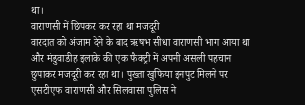था।
वाराणसी में छिपकर कर रहा था मजदूरी
वारदात को अंजाम देने के बाद ऋषभ सीधा वाराणसी भाग आया था और मंडुवाडीह इलाके की एक फैक्ट्री में अपनी असली पहचान छुपाकर मजदूरी कर रहा था। पुख्ता खुफिया इनपुट मिलने पर एसटीएफ वाराणसी और सिलवासा पुलिस ने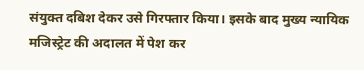संयुक्त दबिश देकर उसे गिरफ्तार किया। इसके बाद मुख्य न्यायिक मजिस्ट्रेट की अदालत में पेश कर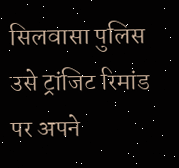सिलवासा पुलिस उसे ट्रांजिट रिमांड पर अपने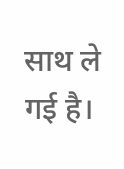साथ ले गई है।